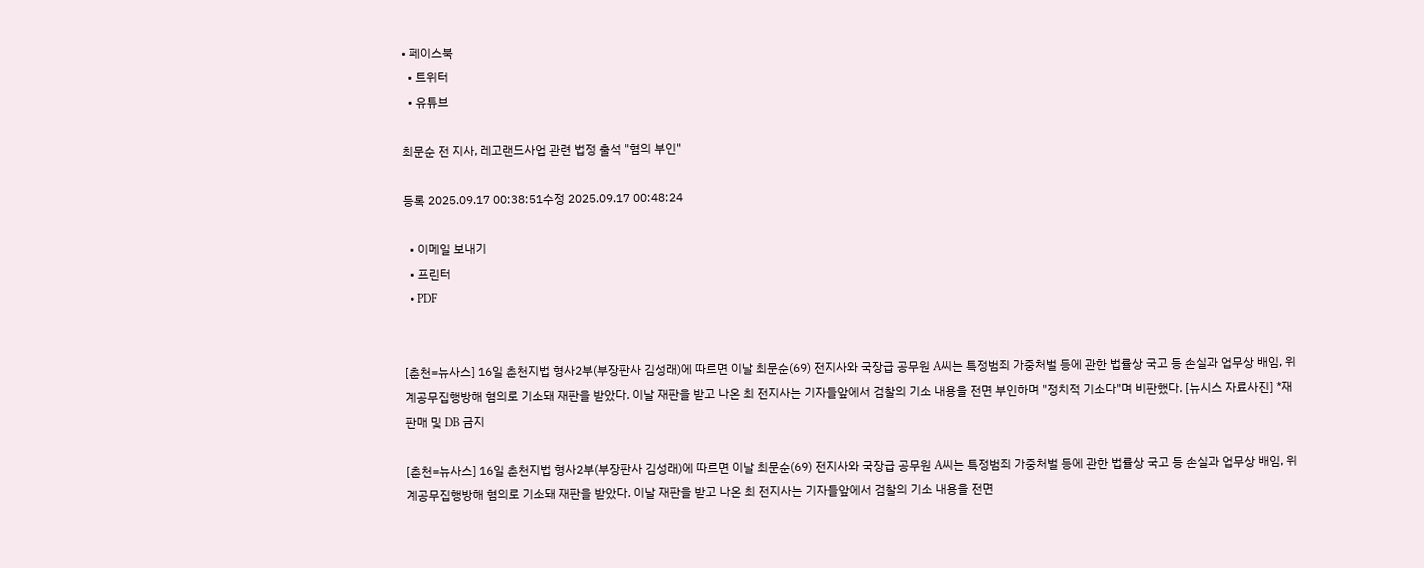• 페이스북
  • 트위터
  • 유튜브

최문순 전 지사, 레고랜드사업 관련 법정 출석 "혐의 부인"

등록 2025.09.17 00:38:51수정 2025.09.17 00:48:24

  • 이메일 보내기
  • 프린터
  • PDF


[춘천=뉴사스] 16일 춘천지법 형사2부(부장판사 김성래)에 따르면 이날 최문순(69) 전지사와 국장급 공무원 A씨는 특정범죄 가중처벌 등에 관한 법률상 국고 등 손실과 업무상 배임, 위계공무집행방해 혐의로 기소돼 재판을 받았다. 이날 재판을 받고 나온 최 전지사는 기자들앞에서 검찰의 기소 내용을 전면 부인하며 "정치적 기소다"며 비판했다. [뉴시스 자료사진] *재판매 및 DB 금지

[춘천=뉴사스] 16일 춘천지법 형사2부(부장판사 김성래)에 따르면 이날 최문순(69) 전지사와 국장급 공무원 A씨는 특정범죄 가중처벌 등에 관한 법률상 국고 등 손실과 업무상 배임, 위계공무집행방해 혐의로 기소돼 재판을 받았다. 이날 재판을 받고 나온 최 전지사는 기자들앞에서 검찰의 기소 내용을 전면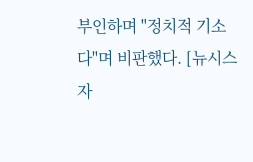부인하며 "정치적 기소다"며 비판했다. [뉴시스 자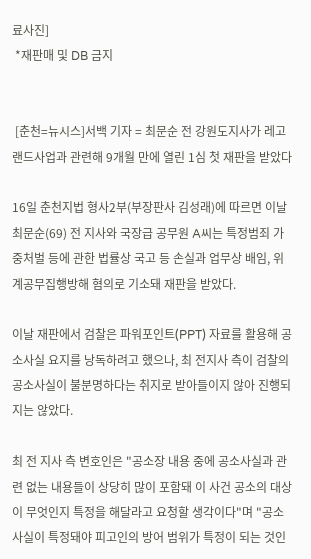료사진]
 *재판매 및 DB 금지


 [춘천=뉴시스]서백 기자 = 최문순 전 강원도지사가 레고랜드사업과 관련해 9개월 만에 열린 1심 첫 재판을 받았다

16일 춘천지법 형사2부(부장판사 김성래)에 따르면 이날 최문순(69) 전 지사와 국장급 공무원 A씨는 특정범죄 가중처벌 등에 관한 법률상 국고 등 손실과 업무상 배임, 위계공무집행방해 혐의로 기소돼 재판을 받았다.

이날 재판에서 검찰은 파워포인트(PPT) 자료를 활용해 공소사실 요지를 낭독하려고 했으나, 최 전지사 측이 검찰의 공소사실이 불분명하다는 취지로 받아들이지 않아 진행되지는 않았다.

최 전 지사 측 변호인은 "공소장 내용 중에 공소사실과 관련 없는 내용들이 상당히 많이 포함돼 이 사건 공소의 대상이 무엇인지 특정을 해달라고 요청할 생각이다"며 "공소사실이 특정돼야 피고인의 방어 범위가 특정이 되는 것인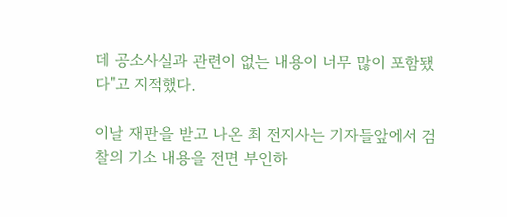데 공소사실과 관련이 없는 내용이 너무 많이 포함됐다"고 지적했다.

이날 재판을 받고 나온 최 전지사는 기자들앞에서 검찰의 기소 내용을 전면 부인하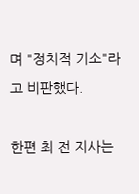며 "정치적 기소"라고 비판했다.

한편 최 전 지사는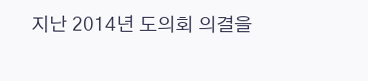지난 2014년 도의회 의결을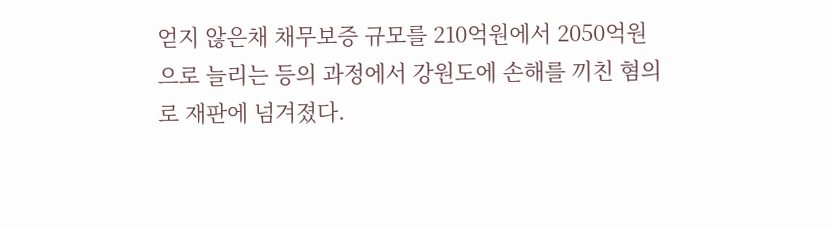얻지 않은채 채무보증 규모를 210억원에서 2050억원으로 늘리는 등의 과정에서 강원도에 손해를 끼친 혐의로 재판에 넘겨졌다.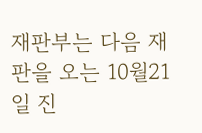재판부는 다음 재판을 오는 10월21일 진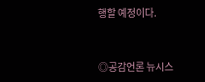행할 예정이다.


◎공감언론 뉴시스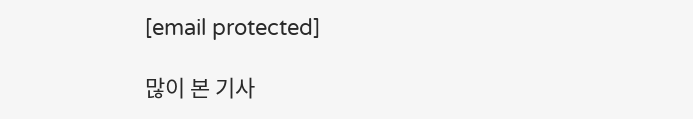[email protected]

많이 본 기사